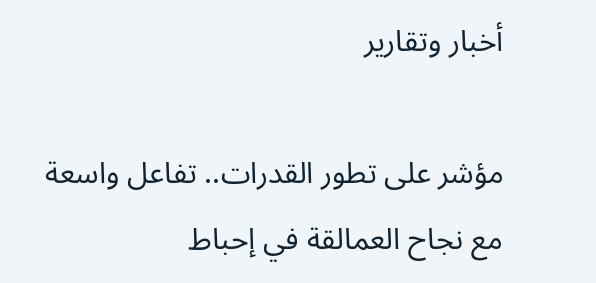أخبار وتقارير

مؤشر على تطور القدرات.. تفاعل واسعة مع نجاح العمالقة في إحباط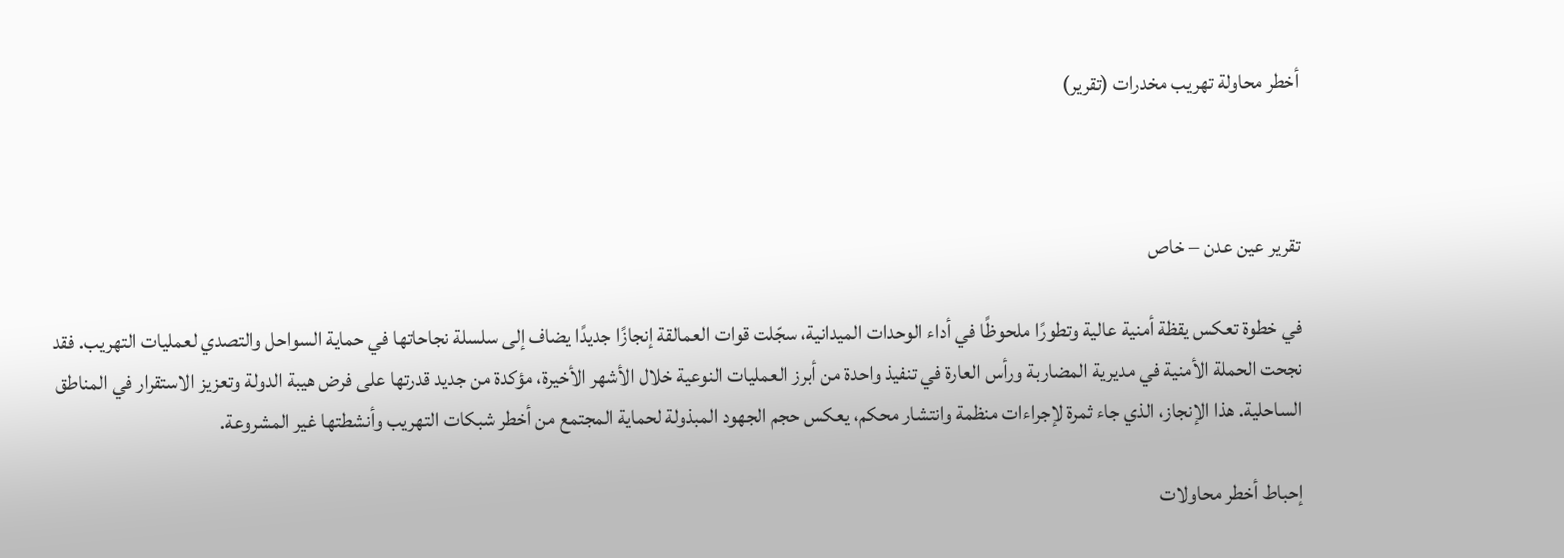أخطر محاولة تهريب مخدرات (تقرير)



تقرير عين عدن – خاص

في خطوة تعكس يقظة أمنية عالية وتطورًا ملحوظًا في أداء الوحدات الميدانية، سجّلت قوات العمالقة إنجازًا جديدًا يضاف إلى سلسلة نجاحاتها في حماية السواحل والتصدي لعمليات التهريب. فقد نجحت الحملة الأمنية في مديرية المضاربة ورأس العارة في تنفيذ واحدة من أبرز العمليات النوعية خلال الأشهر الأخيرة، مؤكدة من جديد قدرتها على فرض هيبة الدولة وتعزيز الاستقرار في المناطق الساحلية. هذا الإنجاز، الذي جاء ثمرة لإجراءات منظمة وانتشار محكم، يعكس حجم الجهود المبذولة لحماية المجتمع من أخطر شبكات التهريب وأنشطتها غير المشروعة.

إحباط أخطر محاولات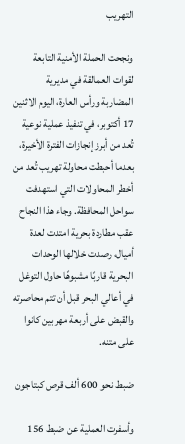التهريب

ونجحت الحملة الأمنية التابعة لقوات العمالقة في مديرية المضاربة ورأس العارة، اليوم الاثنين 17 أكتوبر، في تنفيذ عملية نوعية تُعد من أبرز إنجازات الفترة الأخيرة، بعدما أحبطت محاولة تهريب تُعد من أخطر المحاولات التي استهدفت سواحل المحافظة. وجاء هذا النجاح عقب مطاردة بحرية امتدت لعدة أميال، رصدت خلالها الوحدات البحرية قاربًا مشبوهًا حاول التوغل في أعالي البحر قبل أن تتم محاصرته والقبض على أربعة مهربين كانوا على متنه.

ضبط نحو 600 ألف قرص كبتاجون

وأسفرت العملية عن ضبط 156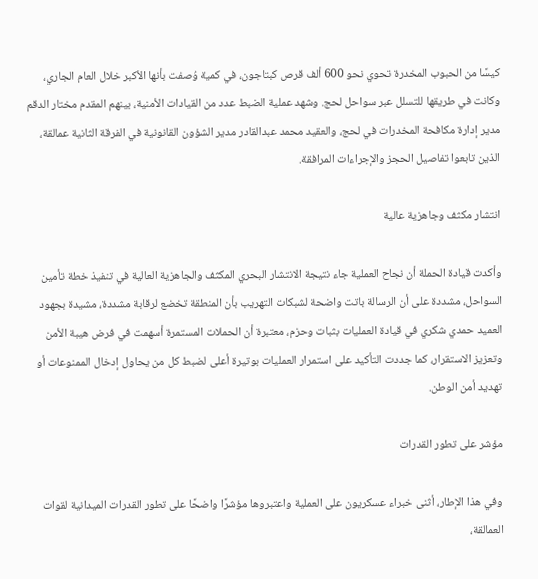كيسًا من الحبوب المخدرة تحوي نحو 600 ألف قرص كبتاجون، في كمية وُصفت بأنها الأكبر خلال العام الجاري، وكانت في طريقها للتسلل عبر سواحل لحج. وشهد عملية الضبط عدد من القيادات الأمنية، بينهم المقدم مختار الدقم مدير إدارة مكافحة المخدرات في لحج، والعقيد محمد عبدالقادر مدير الشؤون القانونية في الفرقة الثانية عمالقة، الذين تابعوا تفاصيل الحجز والإجراءات المرافقة.

انتشار مكثف وجاهزية عالية

وأكدت قيادة الحملة أن نجاح العملية جاء نتيجة الانتشار البحري المكثف والجاهزية العالية في تنفيذ خطة تأمين السواحل، مشددة على أن الرسالة باتت واضحة لشبكات التهريب بأن المنطقة تخضع لرقابة مشددة، مشيدة بجهود العميد حمدي شكري في قيادة العمليات بثبات وحزم، معتبرة أن الحملات المستمرة أسهمت في فرض هيبة الأمن وتعزيز الاستقرار، كما جددت التأكيد على استمرار العمليات بوتيرة أعلى لضبط كل من يحاول إدخال الممنوعات أو تهديد أمن الوطن.

مؤشر على تطور القدرات

وفي هذا الإطار، أثنى خبراء عسكريون على العملية واعتبروها مؤشرًا واضحًا على تطور القدرات الميدانية لقوات العمالقة،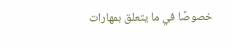خصوصًا في ما يتعلق بمهارات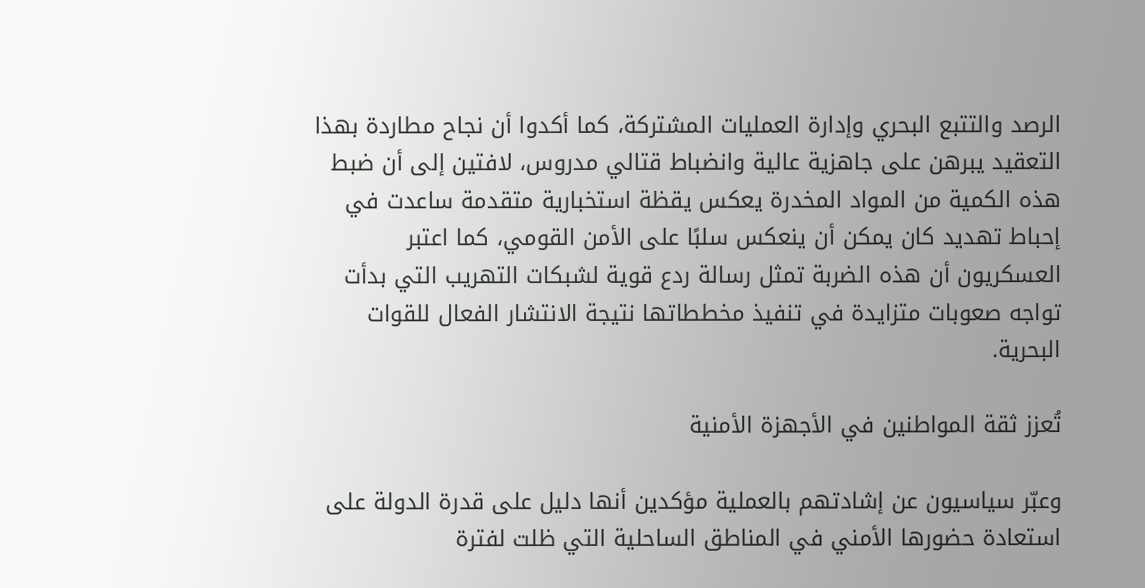الرصد والتتبع البحري وإدارة العمليات المشتركة، كما أكدوا أن نجاح مطاردة بهذا التعقيد يبرهن على جاهزية عالية وانضباط قتالي مدروس، لافتين إلى أن ضبط هذه الكمية من المواد المخدرة يعكس يقظة استخبارية متقدمة ساعدت في إحباط تهديد كان يمكن أن ينعكس سلبًا على الأمن القومي، كما اعتبر العسكريون أن هذه الضربة تمثل رسالة ردع قوية لشبكات التهريب التي بدأت تواجه صعوبات متزايدة في تنفيذ مخططاتها نتيجة الانتشار الفعال للقوات البحرية.

تُعزز ثقة المواطنين في الأجهزة الأمنية

وعبّر سياسيون عن إشادتهم بالعملية مؤكدين أنها دليل على قدرة الدولة على استعادة حضورها الأمني في المناطق الساحلية التي ظلت لفترة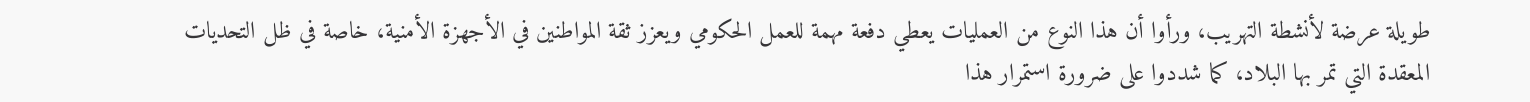طويلة عرضة لأنشطة التهريب، ورأوا أن هذا النوع من العمليات يعطي دفعة مهمة للعمل الحكومي ويعزز ثقة المواطنين في الأجهزة الأمنية، خاصة في ظل التحديات المعقدة التي تمر بها البلاد، كما شددوا على ضرورة استمرار هذا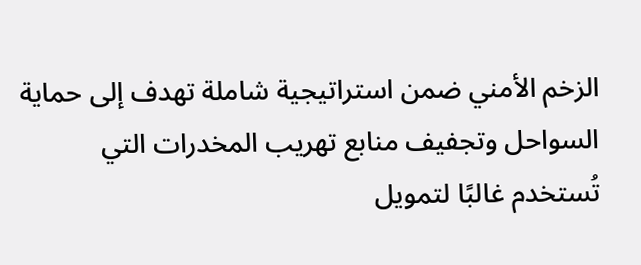الزخم الأمني ضمن استراتيجية شاملة تهدف إلى حماية السواحل وتجفيف منابع تهريب المخدرات التي تُستخدم غالبًا لتمويل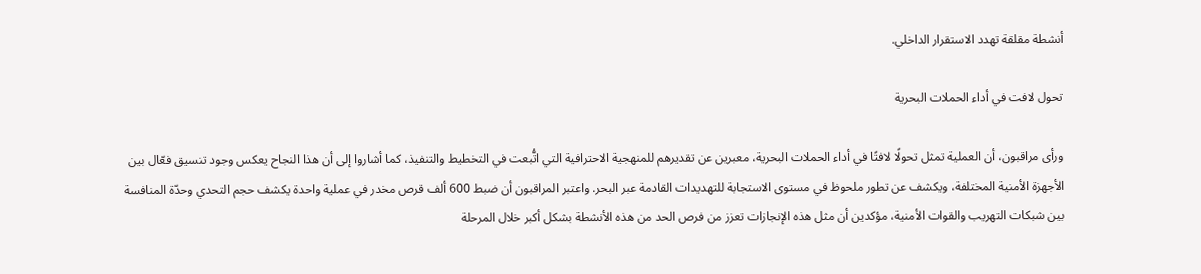أنشطة مقلقة تهدد الاستقرار الداخلي.

تحول لافت في أداء الحملات البحرية

ورأى مراقبون، أن العملية تمثل تحولًا لافتًا في أداء الحملات البحرية، معبرين عن تقديرهم للمنهجية الاحترافية التي اتُّبعت في التخطيط والتنفيذ، كما أشاروا إلى أن هذا النجاح يعكس وجود تنسيق فعّال بين الأجهزة الأمنية المختلفة، ويكشف عن تطور ملحوظ في مستوى الاستجابة للتهديدات القادمة عبر البحر. واعتبر المراقبون أن ضبط 600 ألف قرص مخدر في عملية واحدة يكشف حجم التحدي وحدّة المنافسة بين شبكات التهريب والقوات الأمنية، مؤكدين أن مثل هذه الإنجازات تعزز من فرص الحد من هذه الأنشطة بشكل أكبر خلال المرحلة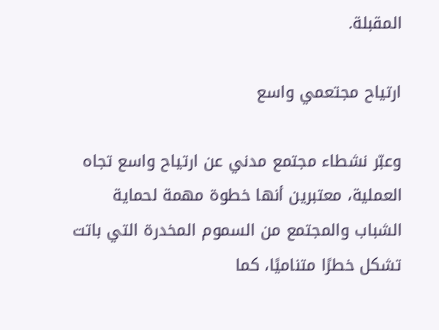المقبلة.

ارتياح مجتعمي واسع

وعبّر نشطاء مجتمع مدني عن ارتياح واسع تجاه العملية، معتبرين أنها خطوة مهمة لحماية الشباب والمجتمع من السموم المخدرة التي باتت تشكل خطرًا متناميًا، كما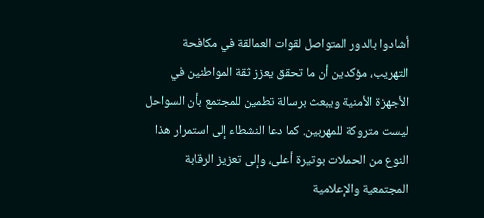أشادوا بالدور المتواصل لقوات العمالقة في مكافحة التهريب، مؤكدين أن ما تحقق يعزز ثقة المواطنين في الأجهزة الأمنية ويبعث برسالة تطمين للمجتمع بأن السواحل ليست متروكة للمهربين. كما دعا النشطاء إلى استمرار هذا النوع من الحملات بوتيرة أعلى، وإلى تعزيز الرقابة المجتمعية والإعلامية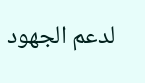لدعم الجهود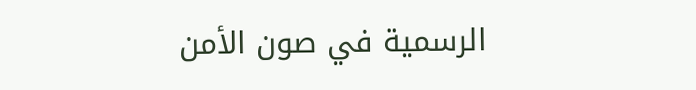الرسمية في صون الأمن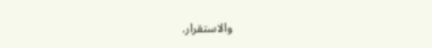والاستقرار.